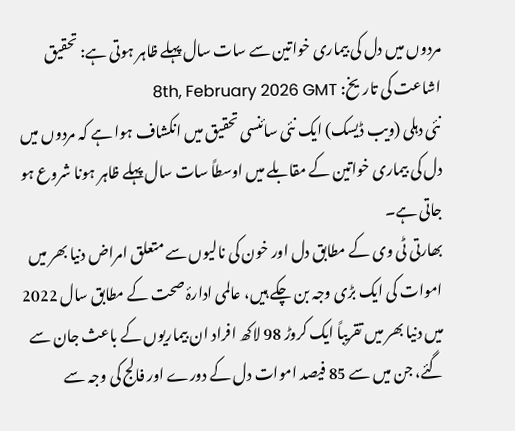مردوں میں دل کی بیماری خواتین سے سات سال پہلے ظاہر ہوتی ہے: تحقیق
اشاعت کی تاریخ: 8th, February 2026 GMT
نئی دہلی (ویب ڈیسک) ایک نئی سائنسی تحقیق میں انکشاف ہوا ہے کہ مردوں میں دل کی بیماری خواتین کے مقابلے میں اوسطاً سات سال پہلے ظاہر ہونا شروع ہو جاتی ہے۔
بھارتی ٹی وی کے مطابق دل اور خون کی نالیوں سے متعلق امراض دنیا بھر میں اموات کی ایک بڑی وجہ بن چکے ہیں، عالمی ادارۂ صحت کے مطابق سال 2022 میں دنیا بھر میں تقریباً ایک کروڑ 98 لاکھ افراد ان بیماریوں کے باعث جان سے گئے، جن میں سے 85 فیصد اموات دل کے دورے اور فالج کی وجہ سے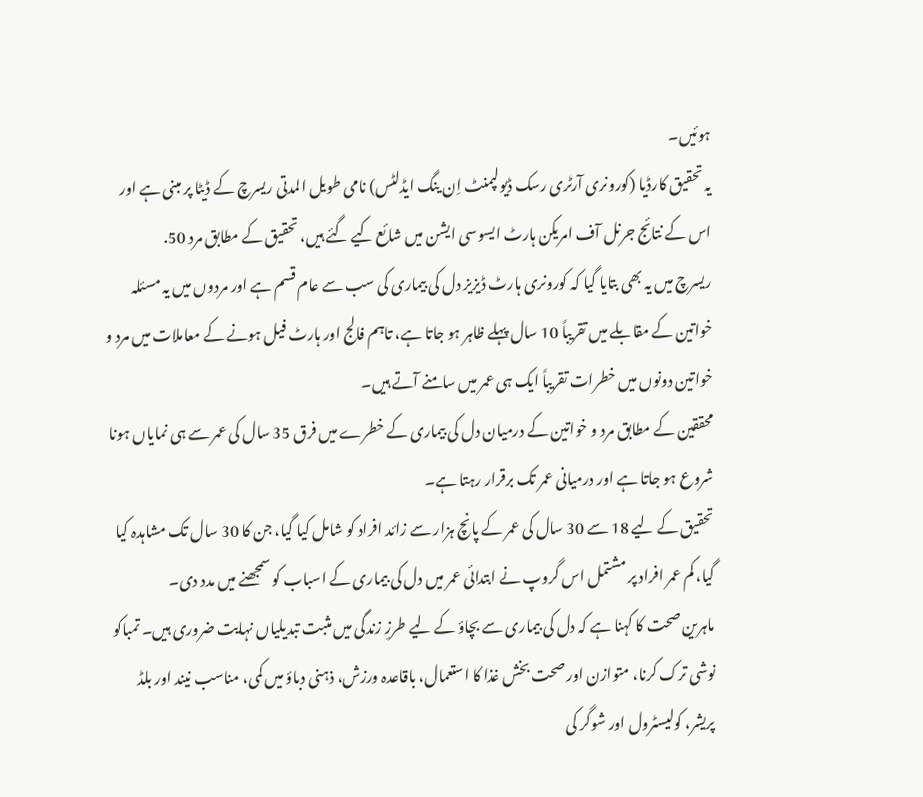ہوئیں۔
یہ تحقیق کارڈیا (کورونری آرٹری رسک ڈیولپمنٹ اِن ینگ ایڈلٹس) نامی طویل المدتی ریسرچ کے ڈیٹا پر مبنی ہے اور اس کے نتائج جرنل آف امریکن ہارٹ ایسوسی ایشن میں شائع کیے گئے ہیں، تحقیق کے مطابق مرد 50.
ریسرچ میں یہ بھی بتایا گیا کہ کورونری ہارٹ ڈیزیز دل کی بیماری کی سب سے عام قسم ہے اور مردوں میں یہ مسئلہ خواتین کے مقابلے میں تقریباً 10 سال پہلے ظاہر ہو جاتا ہے، تاہم فالج اور ہارٹ فیل ہونے کے معاملات میں مرد و خواتین دونوں میں خطرات تقریباً ایک ہی عمر میں سامنے آتے ہیں۔
محققین کے مطابق مرد و خواتین کے درمیان دل کی بیماری کے خطرے میں فرق 35 سال کی عمر سے ہی نمایاں ہونا شروع ہو جاتا ہے اور درمیانی عمر تک برقرار رہتا ہے۔
تحقیق کے لیے 18 سے 30 سال کی عمر کے پانچ ہزار سے زائد افراد کو شامل کیا گیا، جن کا 30 سال تک مشاہدہ کیا گیا، کم عمر افراد پر مشتمل اس گروپ نے ابتدائی عمر میں دل کی بیماری کے اسباب کو سمجھنے میں مدد دی۔
ماہرین صحت کا کہنا ہے کہ دل کی بیماری سے بچاؤ کے لیے طرزِ زندگی میں مثبت تبدیلیاں نہایت ضروری ہیں۔ تمباکو نوشی ترک کرنا، متوازن اور صحت بخش غذا کا استعمال، باقاعدہ ورزش، ذہنی دباؤ میں کمی، مناسب نیند اور بلڈ پریشر، کولیسٹرول اور شوگر کی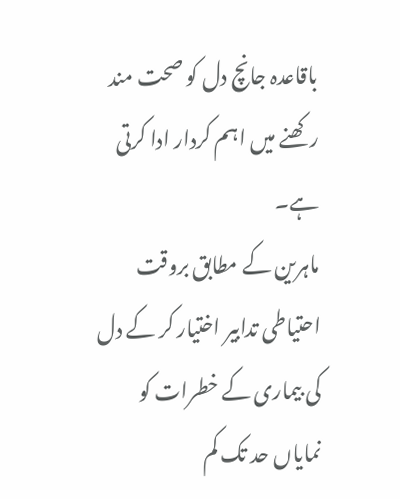باقاعدہ جانچ دل کو صحت مند رکھنے میں اہم کردار ادا کرتی ہے۔
ماہرین کے مطابق بروقت احتیاطی تدابیر اختیار کر کے دل کی بیماری کے خطرات کو نمایاں حد تک کم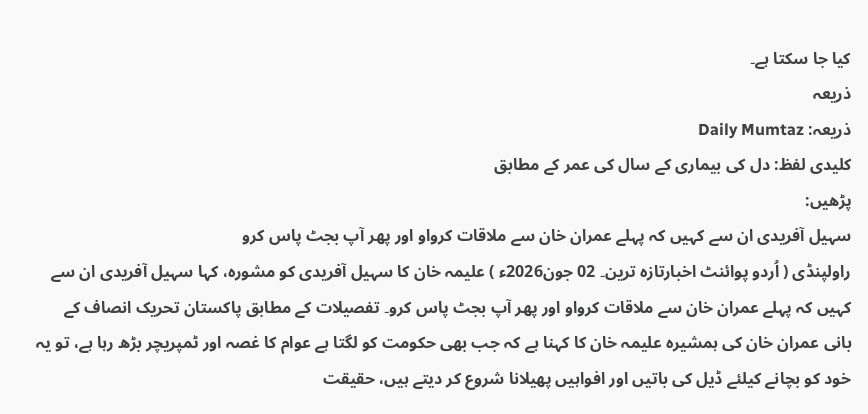کیا جا سکتا ہے۔
ذریعہ
ذریعہ: Daily Mumtaz
کلیدی لفظ: دل کی بیماری کے سال کی عمر کے مطابق
پڑھیں:
سہیل آفریدی ان سے کہیں کہ پہلے عمران خان سے ملاقات کرواو اور پھر آپ بجٹ پاس کرو
راولپنڈی ( اُردو پوائنٹ اخبارتازہ ترین۔ 02 جون2026ء ) علیمہ خان کا سہیل آفریدی کو مشورہ، کہا سہیل آفریدی ان سے کہیں کہ پہلے عمران خان سے ملاقات کرواو اور پھر آپ بجٹ پاس کرو۔ تفصیلات کے مطابق پاکستان تحریک انصاف کے بانی عمران خان کی ہمشیرہ علیمہ خان کا کہنا ہے کہ جب بھی حکومت کو لگتا ہے عوام کا غصہ اور ٹمپریچر بڑھ رہا ہے، تو یہ خود کو بچانے کیلئے ڈیل کی باتیں اور افواہیں پھیلانا شروع کر دیتے ہیں، حقیقت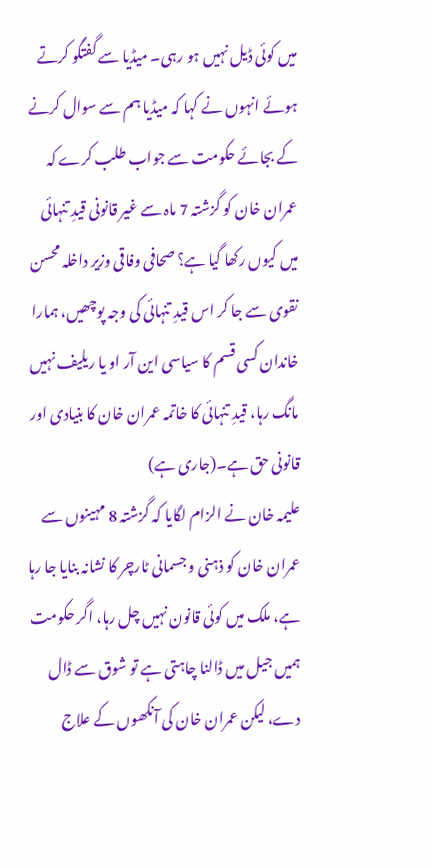میں کوئی ڈیل نہیں ہو رہی۔ میڈیا سے گفتگو کرتے ہوئے انہوں نے کہا کہ میڈیا ہم سے سوال کرنے کے بجائے حکومت سے جواب طلب کرے کہ عمران خان کو گزشتہ 7 ماہ سے غیر قانونی قیدِ تنہائی میں کیوں رکھا گیا ہے؟ صحافی وفاقی وزیر داخلہ محسن نقوی سے جا کر اس قیدِ تنہائی کی وجہ پوچھیں، ہمارا خاندان کسی قسم کا سیاسی این آر او یا ریلیف نہیں مانگ رہا، قیدِ تنہائی کا خاتمہ عمران خان کا بنیادی اور قانونی حق ہے۔(جاری ہے)
علیمہ خان نے الزام لگایا کہ گزشتہ 8 مہینوں سے عمران خان کو ذہنی و جسمانی ٹارچر کا نشانہ بنایا جا رہا ہے، ملک میں کوئی قانون نہیں چل رہا، اگر حکومت ہمیں جیل میں ڈالنا چاہتی ہے تو شوق سے ڈال دے، لیکن عمران خان کی آنکھوں کے علاج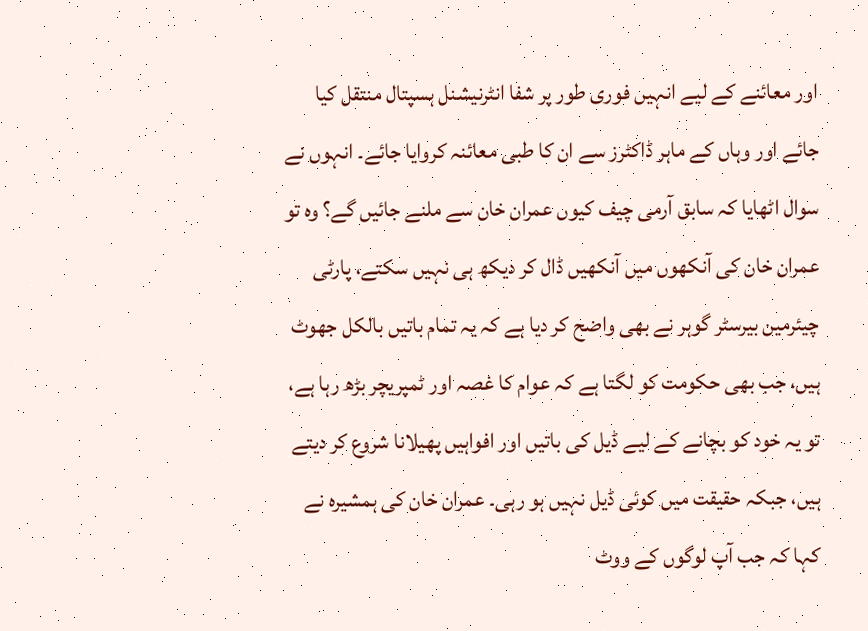اور معائنے کے لیے انہیں فوری طور پر شفا انٹرنیشنل ہسپتال منتقل کیا جائے اور وہاں کے ماہر ڈاکٹرز سے ان کا طبی معائنہ کروایا جائے۔ انہوں نے سوال اٹھایا کہ سابق آرمی چیف کیوں عمران خان سے ملنے جائیں گے؟ وہ تو عمران خان کی آنکھوں میں آنکھیں ڈال کر دیکھ ہی نہیں سکتے، پارٹی چیئرمین بیرسٹر گوہر نے بھی واضح کر دیا ہے کہ یہ تمام باتیں بالکل جھوٹ ہیں، جب بھی حکومت کو لگتا ہے کہ عوام کا غصہ اور ٹمپریچر بڑھ رہا ہے، تو یہ خود کو بچانے کے لیے ڈیل کی باتیں اور افواہیں پھیلانا شروع کر دیتے ہیں، جبکہ حقیقت میں کوئی ڈیل نہیں ہو رہی۔ عمران خان کی ہمشیرہ نے کہا کہ جب آپ لوگوں کے ووٹ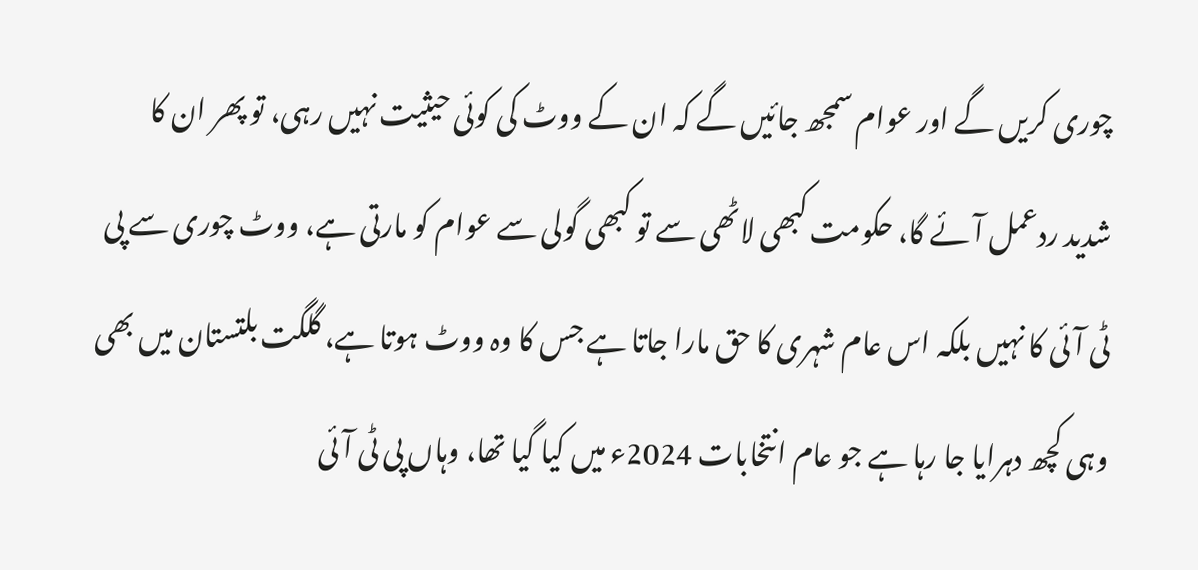چوری کریں گے اور عوام سمجھ جائیں گے کہ ان کے ووٹ کی کوئی حیثیت نہیں رہی، تو پھر ان کا شدید ردعمل آئے گا، حکومت کبھی لاٹھی سے تو کبھی گولی سے عوام کو مارتی ہے، ووٹ چوری سے پی ٹی آئی کا نہیں بلکہ اس عام شہری کا حق مارا جاتا ہے جس کا وہ ووٹ ہوتا ہے، گلگت بلتستان میں بھی وہی کچھ دہرایا جا رہا ہے جو عام انتخابات 2024ء میں کیا گیا تھا، وہاں پی ٹی آئی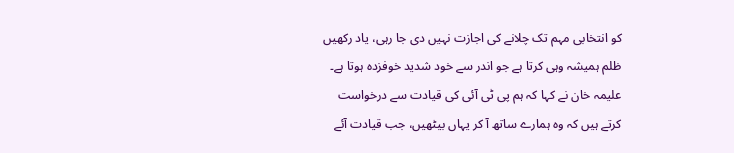کو انتخابی مہم تک چلانے کی اجازت نہیں دی جا رہی، یاد رکھیں ظلم ہمیشہ وہی کرتا ہے جو اندر سے خود شدید خوفزدہ ہوتا ہے۔ علیمہ خان نے کہا کہ ہم پی ٹی آئی کی قیادت سے درخواست کرتے ہیں کہ وہ ہمارے ساتھ آ کر یہاں بیٹھیں، جب قیادت آئے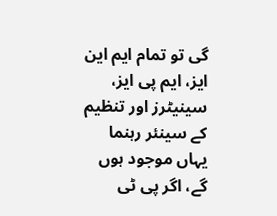گی تو تمام ایم این ایز، ایم پی ایز، سینیٹرز اور تنظیم کے سینئر رہنما یہاں موجود ہوں گے، اگر پی ٹی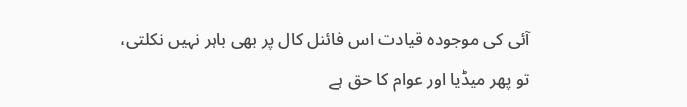آئی کی موجودہ قیادت اس فائنل کال پر بھی باہر نہیں نکلتی، تو پھر میڈیا اور عوام کا حق ہے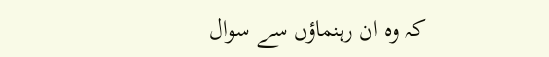کہ وہ ان رہنماؤں سے سوال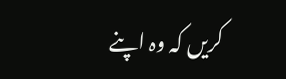کریں کہ وہ اپنے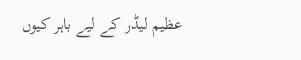عظیم لیڈر کے لیے باہر کیوں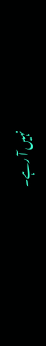نہیں آ رہے۔